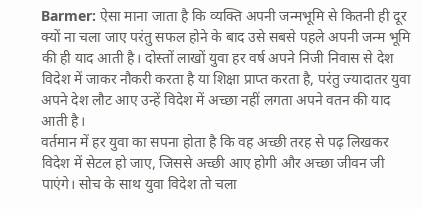Barmer: ऐसा माना जाता है कि व्यक्ति अपनी जन्मभूमि से कितनी ही दूर क्यों ना चला जाए परंतु सफल होने के बाद उसे सबसे पहले अपनी जन्म भूमि की ही याद आती है। दोस्तों लाखों युवा हर वर्ष अपने निजी निवास से देश विदेश में जाकर नौकरी करता है या शिक्षा प्राप्त करता है, परंतु ज्यादातर युवा अपने देश लौट आए उन्हें विदेश में अच्छा नहीं लगता अपने वतन की याद आती है।
वर्तमान में हर युवा का सपना होता है कि वह अच्छी तरह से पढ़ लिखकर विदेश में सेटल हो जाए, जिससे अच्छी आए होगी और अच्छा जीवन जी पाएंगे। सोच के साथ युवा विदेश तो चला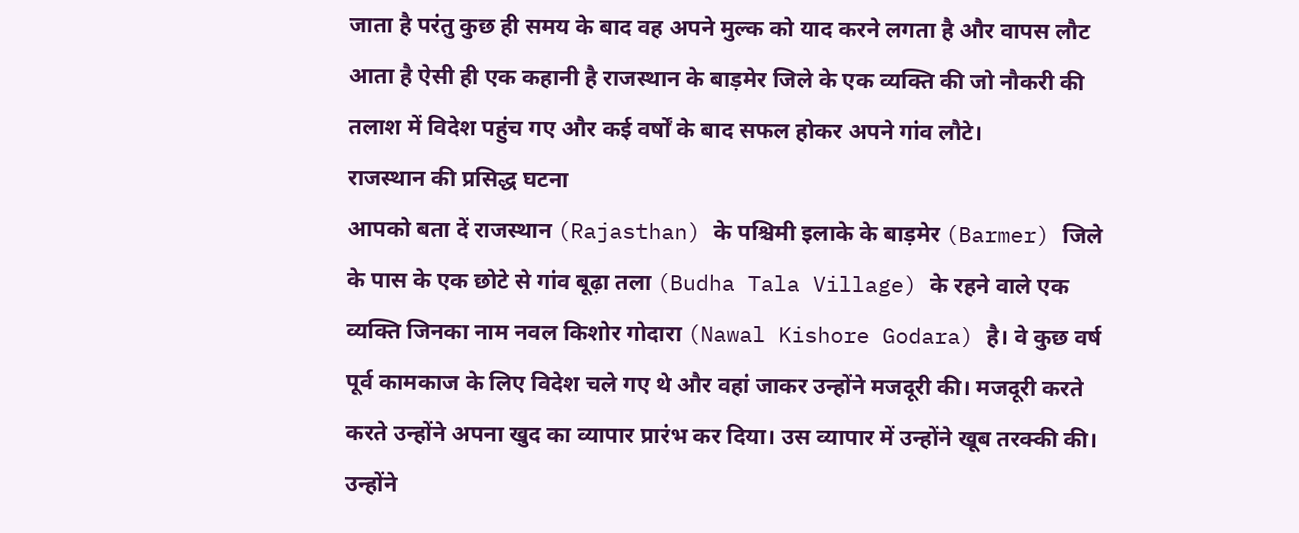जाता है परंतु कुछ ही समय के बाद वह अपने मुल्क को याद करने लगता है और वापस लौट आता है ऐसी ही एक कहानी है राजस्थान के बाड़मेर जिले के एक व्यक्ति की जो नौकरी की तलाश में विदेश पहुंच गए और कई वर्षों के बाद सफल होकर अपने गांव लौटे।
राजस्थान की प्रसिद्ध घटना
आपको बता दें राजस्थान (Rajasthan) के पश्चिमी इलाके के बाड़मेर (Barmer) जिले के पास के एक छोटे से गांव बूढ़ा तला (Budha Tala Village) के रहने वाले एक व्यक्ति जिनका नाम नवल किशोर गोदारा (Nawal Kishore Godara) है। वे कुछ वर्ष पूर्व कामकाज के लिए विदेश चले गए थे और वहां जाकर उन्होंने मजदूरी की। मजदूरी करते करते उन्होंने अपना खुद का व्यापार प्रारंभ कर दिया। उस व्यापार में उन्होंने खूब तरक्की की।
उन्होंने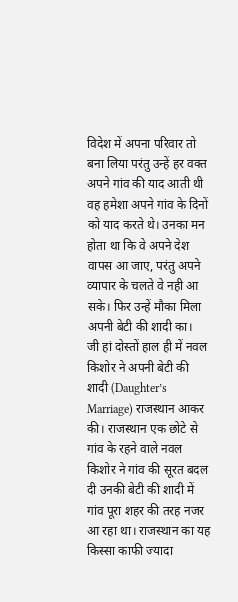विदेश में अपना परिवार तो बना लिया परंतु उन्हें हर वक्त अपने गांव की याद आती थी वह हमेशा अपने गांव के दिनों को याद करते थे। उनका मन होता था कि वे अपने देश वापस आ जाए, परंतु अपने व्यापार के चलते वे नही आ सके। फिर उन्हें मौका मिला अपनी बेटी की शादी का।
जी हां दोस्तों हाल ही में नवल किशोर ने अपनी बेटी की शादी (Daughter’s Marriage) राजस्थान आकर की। राजस्थान एक छोटे से गांव के रहने वाले नवल किशोर ने गांव की सूरत बदल दी उनकी बेटी की शादी में गांव पूरा शहर की तरह नजर आ रहा था। राजस्थान का यह किस्सा काफी ज्यादा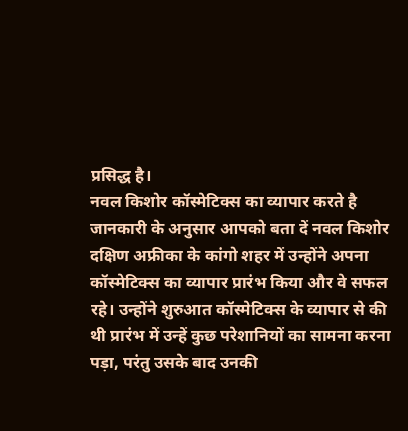प्रसिद्ध है।
नवल किशोर कॉस्मेटिक्स का व्यापार करते है
जानकारी के अनुसार आपको बता दें नवल किशोर दक्षिण अफ्रीका के कांगो शहर में उन्होंने अपना कॉस्मेटिक्स का व्यापार प्रारंभ किया और वे सफल रहे। उन्होंने शुरुआत कॉस्मेटिक्स के व्यापार से की थी प्रारंभ में उन्हें कुछ परेशानियों का सामना करना पड़ा, परंतु उसके बाद उनकी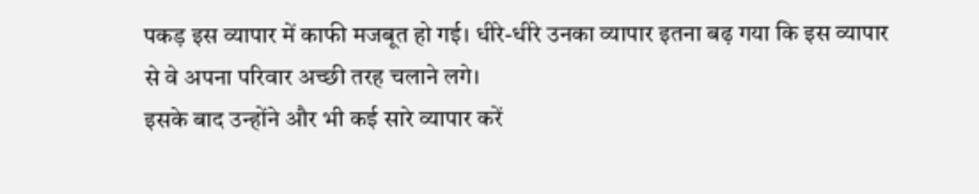पकड़ इस व्यापार में काफी मजबूत हो गई। धीरे-धीरे उनका व्यापार इतना बढ़ गया कि इस व्यापार से वे अपना परिवार अच्छी तरह चलाने लगे।
इसके बाद उन्होंने और भी कई सारे व्यापार करें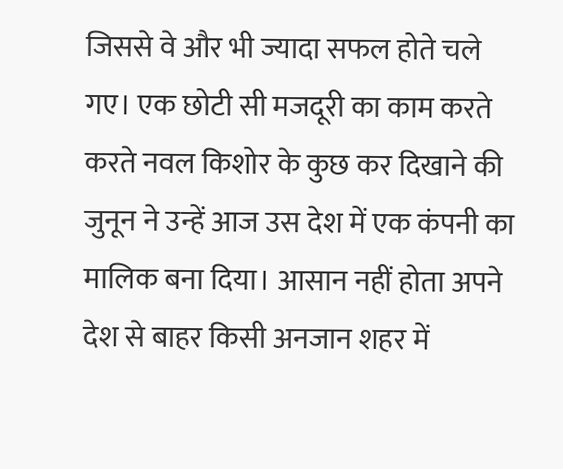जिससे वे और भी ज्यादा सफल होते चले गए। एक छोटी सी मजदूरी का काम करते करते नवल किशोर के कुछ कर दिखाने की जुनून ने उन्हें आज उस देश में एक कंपनी का मालिक बना दिया। आसान नहीं होता अपने देश से बाहर किसी अनजान शहर में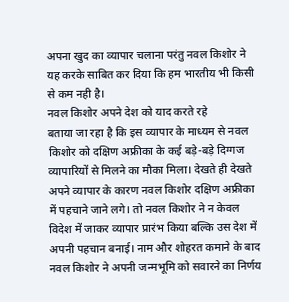अपना खुद का व्यापार चलाना परंतु नवल किशोर ने यह करके साबित कर दिया कि हम भारतीय भी किसी से कम नही है।
नवल किशोर अपने देश को याद करते रहे
बताया जा रहा है कि इस व्यापार के माध्यम से नवल किशोर को दक्षिण अफ्रीका के कई बड़े-बड़े दिग्गज व्यापारियों से मिलने का मौका मिला। देखते ही देखते अपने व्यापार के कारण नवल किशोर दक्षिण अफ्रीका में पहचाने जाने लगे। तो नवल किशोर ने न केवल विदेश में जाकर व्यापार प्रारंभ किया बल्कि उस देश में अपनी पहचान बनाई। नाम और शोहरत कमाने के बाद नवल किशोर ने अपनी जन्मभूमि को सवारने का निर्णय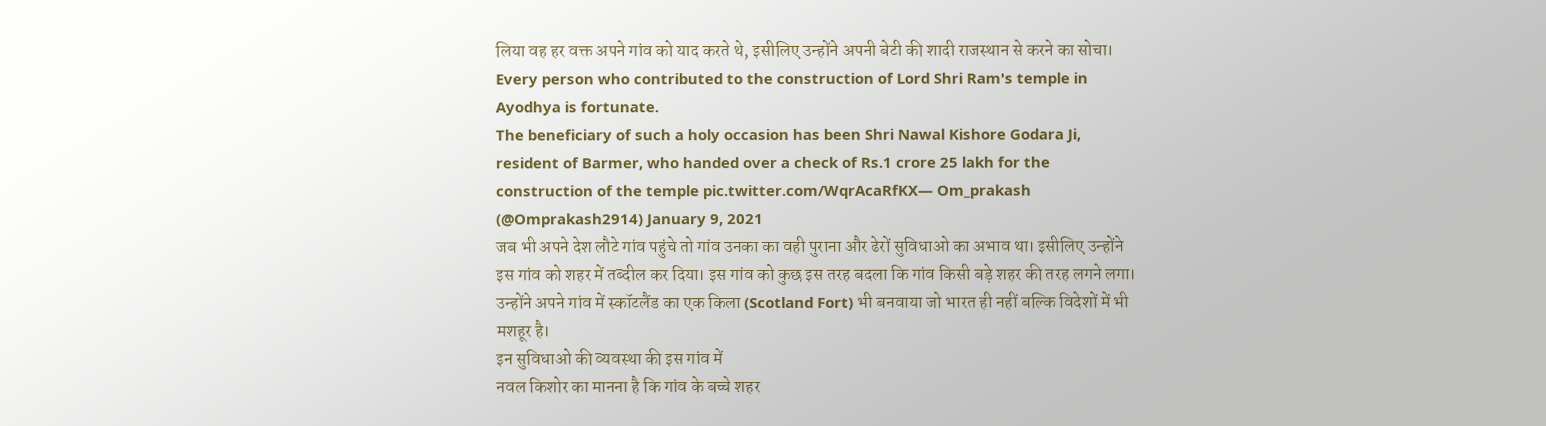लिया वह हर वक्त अपने गांव को याद करते थे, इसीलिए उन्होंने अपनी बेटी की शादी राजस्थान से करने का सोचा।
Every person who contributed to the construction of Lord Shri Ram's temple in Ayodhya is fortunate.
The beneficiary of such a holy occasion has been Shri Nawal Kishore Godara Ji, resident of Barmer, who handed over a check of Rs.1 crore 25 lakh for the construction of the temple pic.twitter.com/WqrAcaRfKX— Om_prakash (@Omprakash2914) January 9, 2021
जब भी अपने देश लौटे गांव पहुंचे तो गांव उनका का वही पुराना और ढेरों सुविधाओ का अभाव था। इसीलिए उन्होंने इस गांव को शहर में तब्दील कर दिया। इस गांव को कुछ इस तरह बदला कि गांव किसी बड़े शहर की तरह लगने लगा। उन्होंने अपने गांव में स्कॉटलैंड का एक किला (Scotland Fort) भी बनवाया जो भारत ही नहीं बल्कि विदेशों में भी मशहूर है।
इन सुविधाओ की व्यवस्था की इस गांव में
नवल किशोर का मानना है कि गांव के बच्चे शहर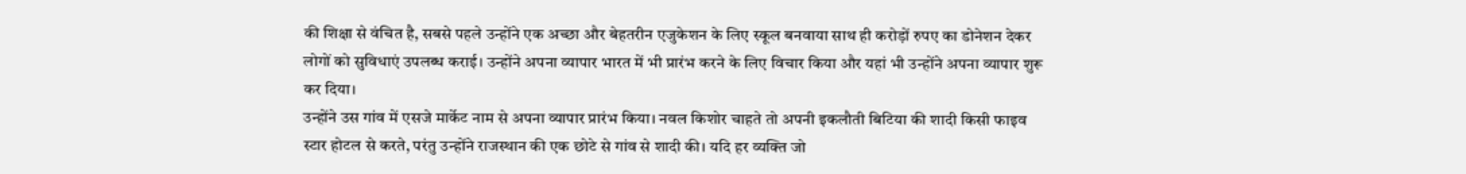की शिक्षा से वंचित है, सबसे पहले उन्होंने एक अच्छा और बेहतरीन एजुकेशन के लिए स्कूल बनवाया साथ ही करोड़ों रुपए का डोनेशन देकर लोगों को सुविधाएं उपलब्ध कराई। उन्होंने अपना व्यापार भारत में भी प्रारंभ करने के लिए विचार किया और यहां भी उन्होंने अपना व्यापार शुरू कर दिया।
उन्होंने उस गांव में एसजे मार्केट नाम से अपना व्यापार प्रारंभ किया। नवल किशोर चाहते तो अपनी इकलौती बिटिया की शादी किसी फाइव स्टार होटल से करते, परंतु उन्होंने राजस्थान की एक छोटे से गांव से शादी की। यदि हर व्यक्ति जो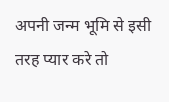अपनी जन्म भूमि से इसी तरह प्यार करे तो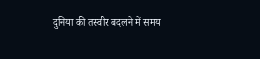दुनिया की तस्वीर बदलने में समय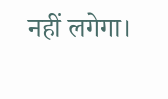नहीं लगेगा।